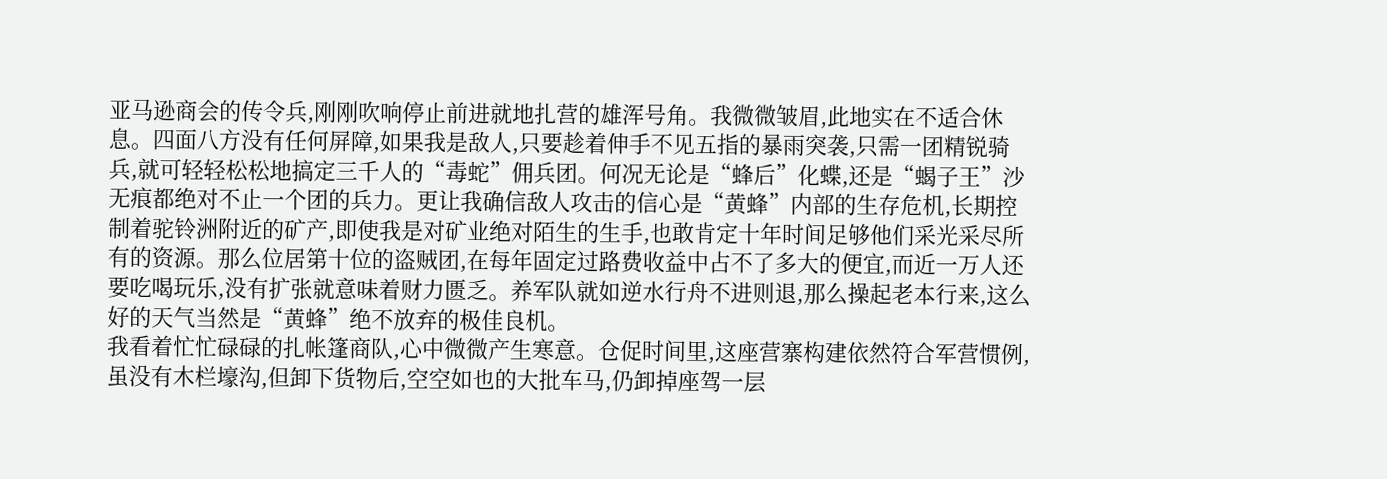亚马逊商会的传令兵,刚刚吹响停止前进就地扎营的雄浑号角。我微微皱眉,此地实在不适合休息。四面八方没有任何屏障,如果我是敌人,只要趁着伸手不见五指的暴雨突袭,只需一团精锐骑兵,就可轻轻松松地搞定三千人的“毒蛇”佣兵团。何况无论是“蜂后”化蝶,还是“蝎子王”沙无痕都绝对不止一个团的兵力。更让我确信敌人攻击的信心是“黄蜂”内部的生存危机,长期控制着驼铃洲附近的矿产,即使我是对矿业绝对陌生的生手,也敢肯定十年时间足够他们采光采尽所有的资源。那么位居第十位的盗贼团,在每年固定过路费收益中占不了多大的便宜,而近一万人还要吃喝玩乐,没有扩张就意味着财力匮乏。养军队就如逆水行舟不进则退,那么操起老本行来,这么好的天气当然是“黄蜂”绝不放弃的极佳良机。
我看着忙忙碌碌的扎帐篷商队,心中微微产生寒意。仓促时间里,这座营寨构建依然符合军营惯例,虽没有木栏壕沟,但卸下货物后,空空如也的大批车马,仍卸掉座驾一层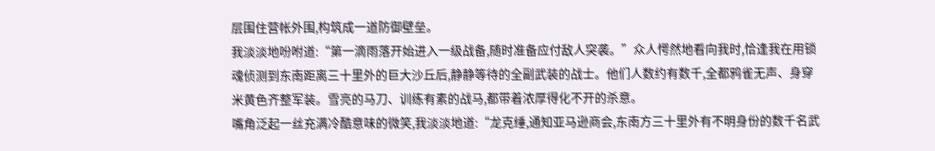层围住营帐外围,构筑成一道防御壁垒。
我淡淡地吩咐道:“第一滴雨落开始进入一级战备,随时准备应付敌人突袭。”众人愕然地看向我时,恰逢我在用锁魂侦测到东南距离三十里外的巨大沙丘后,静静等待的全副武装的战士。他们人数约有数千,全都鸦雀无声、身穿米黄色齐整军装。雪亮的马刀、训练有素的战马,都带着浓厚得化不开的杀意。
嘴角泛起一丝充满冷酷意味的微笑,我淡淡地道:“龙克缍,通知亚马逊商会,东南方三十里外有不明身份的数千名武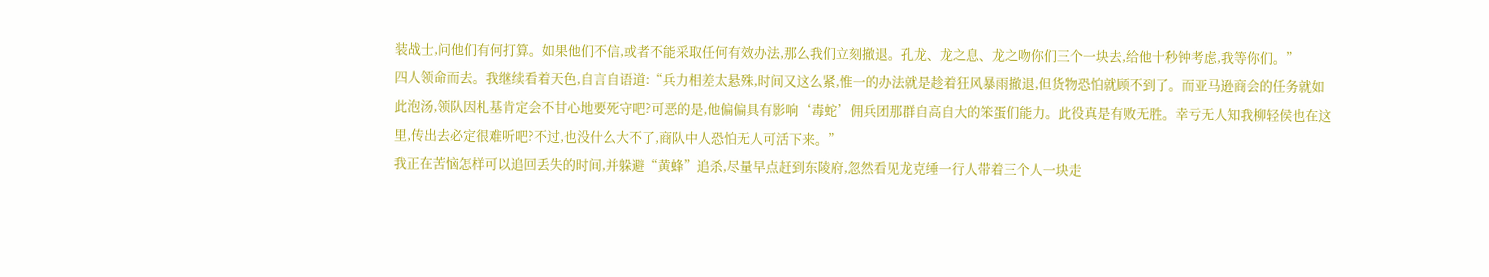装战士,问他们有何打算。如果他们不信,或者不能采取任何有效办法,那么我们立刻撤退。孔龙、龙之息、龙之吻你们三个一块去,给他十秒钟考虑,我等你们。”
四人领命而去。我继续看着天色,自言自语道:“兵力相差太悬殊,时间又这么紧,惟一的办法就是趁着狂风暴雨撤退,但货物恐怕就顾不到了。而亚马逊商会的任务就如此泡汤,领队因札基肯定会不甘心地要死守吧?可恶的是,他偏偏具有影响‘毒蛇’佣兵团那群自高自大的笨蛋们能力。此役真是有败无胜。幸亏无人知我柳轻侯也在这里,传出去必定很难听吧?不过,也没什么大不了,商队中人恐怕无人可活下来。”
我正在苦恼怎样可以追回丢失的时间,并躲避“黄蜂”追杀,尽量早点赶到东陵府,忽然看见龙克缍一行人带着三个人一块走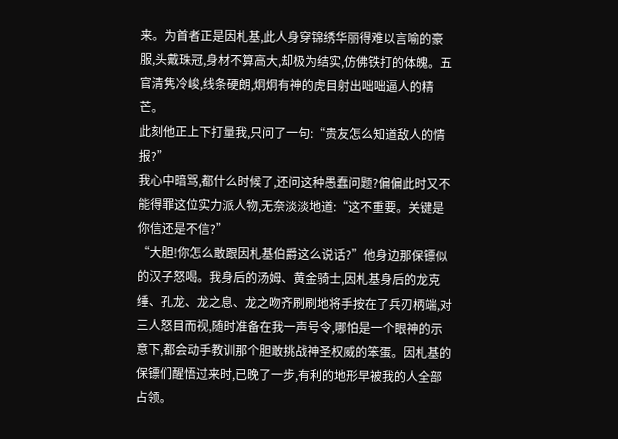来。为首者正是因札基,此人身穿锦绣华丽得难以言喻的豪服,头戴珠冠,身材不算高大,却极为结实,仿佛铁打的体魄。五官清隽冷峻,线条硬朗,炯炯有神的虎目射出咄咄逼人的精芒。
此刻他正上下打量我,只问了一句:“贵友怎么知道敌人的情报?”
我心中暗骂,都什么时候了,还问这种愚蠢问题?偏偏此时又不能得罪这位实力派人物,无奈淡淡地道:“这不重要。关键是你信还是不信?”
“大胆!你怎么敢跟因札基伯爵这么说话?”他身边那保镖似的汉子怒喝。我身后的汤姆、黄金骑士,因札基身后的龙克缍、孔龙、龙之息、龙之吻齐刷刷地将手按在了兵刃柄端,对三人怒目而视,随时准备在我一声号令,哪怕是一个眼神的示意下,都会动手教训那个胆敢挑战神圣权威的笨蛋。因札基的保镖们醒悟过来时,已晚了一步,有利的地形早被我的人全部占领。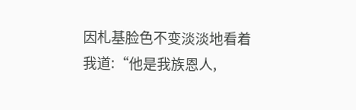因札基脸色不变淡淡地看着我道:“他是我族恩人,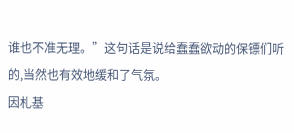谁也不准无理。”这句话是说给蠢蠢欲动的保镖们听的,当然也有效地缓和了气氛。
因札基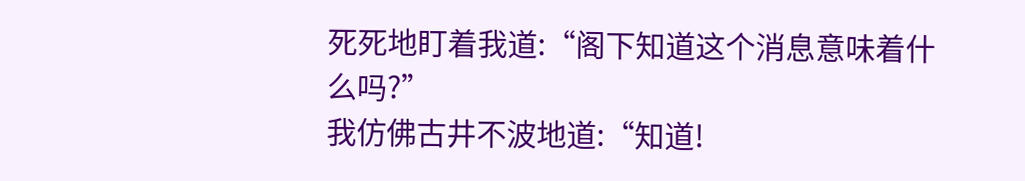死死地盯着我道:“阁下知道这个消息意味着什么吗?”
我仿佛古井不波地道:“知道!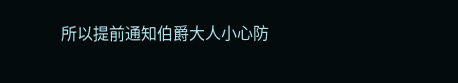所以提前通知伯爵大人小心防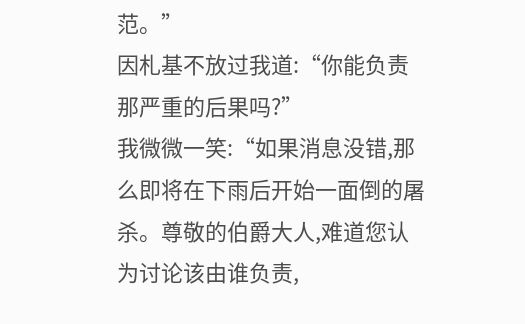范。”
因札基不放过我道:“你能负责那严重的后果吗?”
我微微一笑:“如果消息没错,那么即将在下雨后开始一面倒的屠杀。尊敬的伯爵大人,难道您认为讨论该由谁负责,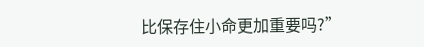比保存住小命更加重要吗?”